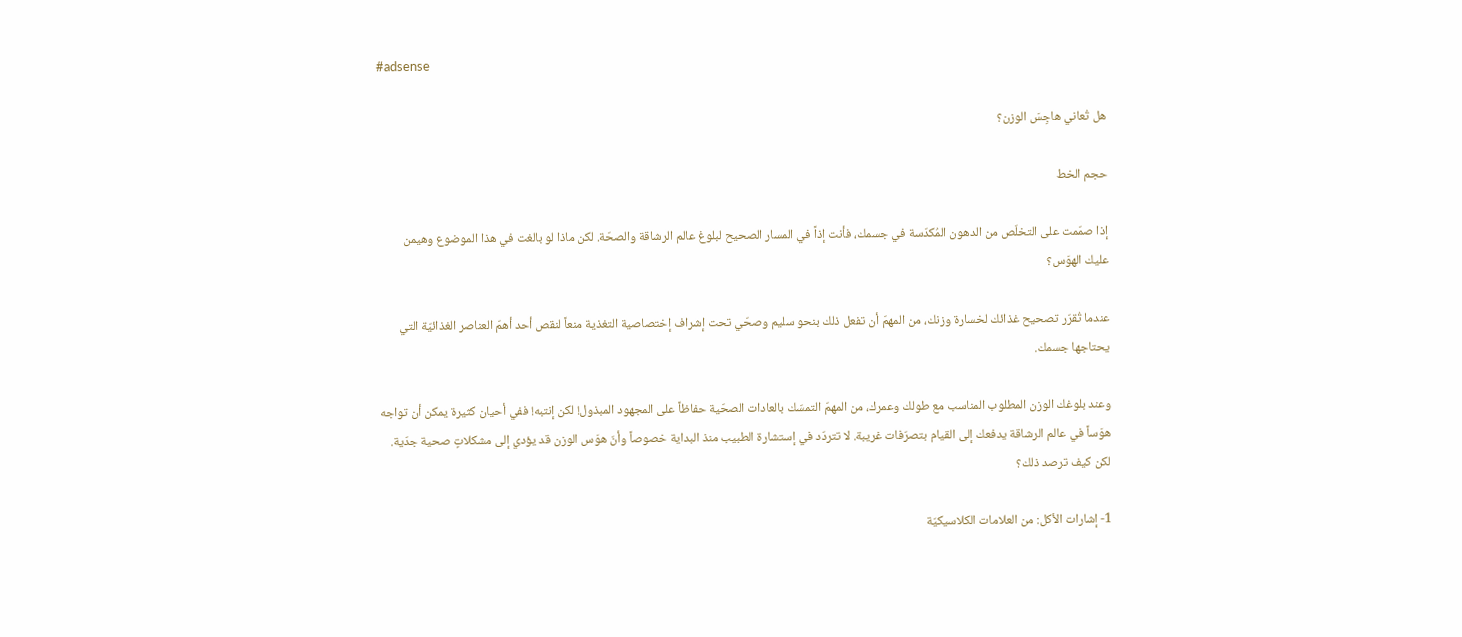#adsense

هل تُعاني هاجِسَ الوزن؟

حجم الخط

إذا صمّمت على التخلّص من الدهون المُكدّسة في جسمك، فأنت إذاً في المسار الصحيح لبلوغ عالم الرشاقة والصحّة. لكن ماذا لو بالغت في هذا الموضوع وهيمن عليك الهوَس؟

عندما تُقرّر تصحيح غذائك لخسارة وزنك، من المهمّ أن تفعل ذلك بنحو سليم وصحّي تحت إشراف إختصاصية التغذية منعاً لنقص أحد أهمّ العناصر الغذائيّة التي يحتاجها جسمك.

وعند بلوغك الوزن المطلوب المناسب مع طولك وعمرك، من المهمّ التمسّك بالعادات الصحّية حفاظاً على المجهود المبذول! لكن إنتبه! ففي أحيان كثيرة يمكن أن تواجه هوَساً في عالم الرشاقة يدفعك إلى القيام بتصرّفات غريبة. لا تتردّد في إستشارة الطبيب منذ البداية خصوصاً وأنّ هوَس الوزن قد يؤدي إلى مشكلاتٍ صحية جدّية. لكن كيف ترصد ذلك؟

1- إشارات الأكل: من العلامات الكلاسيكيّة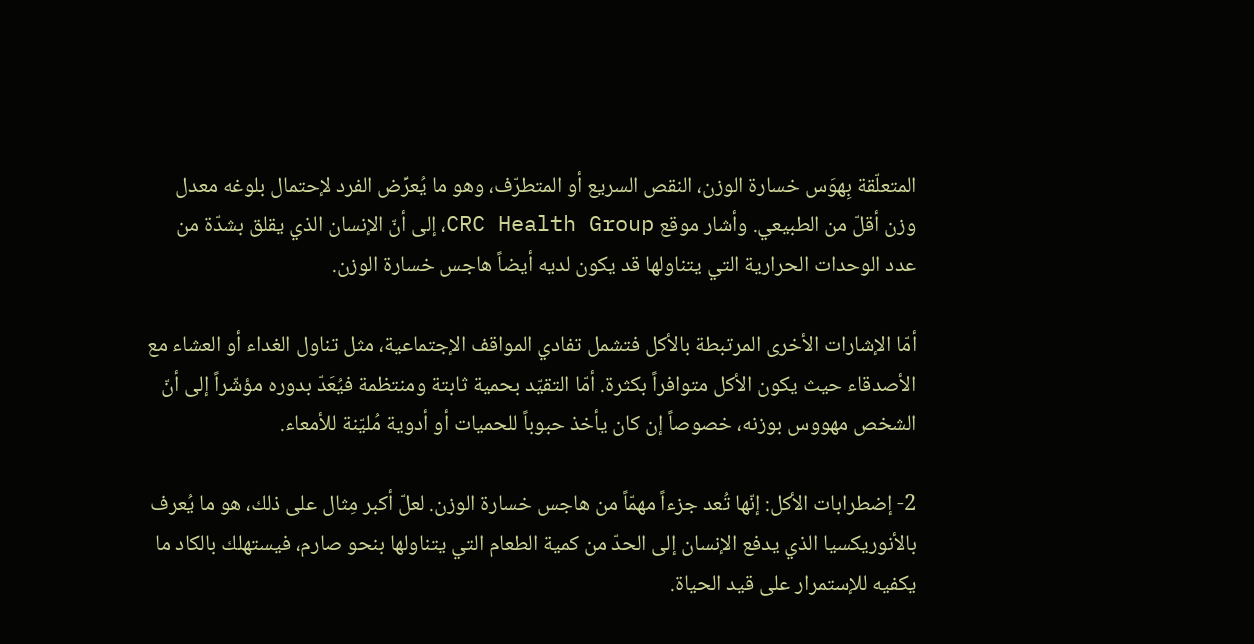المتعلّقة بِهوَس خسارة الوزن، النقص السريع أو المتطرّف، وهو ما يُعرِّض الفرد لإحتمال بلوغه معدل وزن أقلّ من الطبيعي. وأشار موقع CRC Health Group، إلى أنّ الإنسان الذي يقلق بشدّة من عدد الوحدات الحرارية التي يتناولها قد يكون لديه أيضاً هاجس خسارة الوزن.

أمّا الإشارات الأخرى المرتبطة بالأكل فتشمل تفادي المواقف الإجتماعية، مثل تناول الغداء أو العشاء مع الأصدقاء حيث يكون الأكل متوافراً بكثرة. أمّا التقيّد بحمية ثابتة ومنتظمة فيُعَدّ بدوره مؤشّراً إلى أنّ الشخص مهووس بوزنه، خصوصاً إن كان يأخذ حبوباً للحميات أو أدوية مُليّنة للأمعاء.

2- إضطرابات الأكل: إنّها تُعد جزءاً مهمّاً من هاجس خسارة الوزن. لعلّ أكبر مِثال على ذلك، هو ما يُعرف بالأنوريكسيا الذي يدفع الإنسان إلى الحدّ من كمية الطعام التي يتناولها بنحو صارم، فيستهلك بالكاد ما يكفيه للإستمرار على قيد الحياة.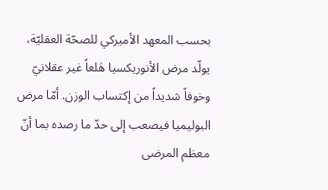بحسب المعهد الأميركي للصحّة العقليّة، يولّد مرض الأنوريكسيا هَلعاً غير عقلانيّ وخوفاً شديداً من إكتساب الوزن. أمّا مرض البوليميا فيصعب إلى حدّ ما رصده بما أنّ معظم المرضى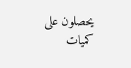يحصلون على كميات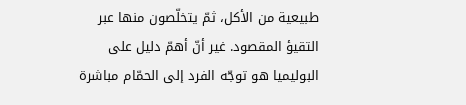طبيعية من الأكل، ثمّ يتخلّصون منها عبر التقيؤ المقصود. غير أنّ أهمّ دليل على البوليميا هو توجّه الفرد إلى الحمّام مباشرة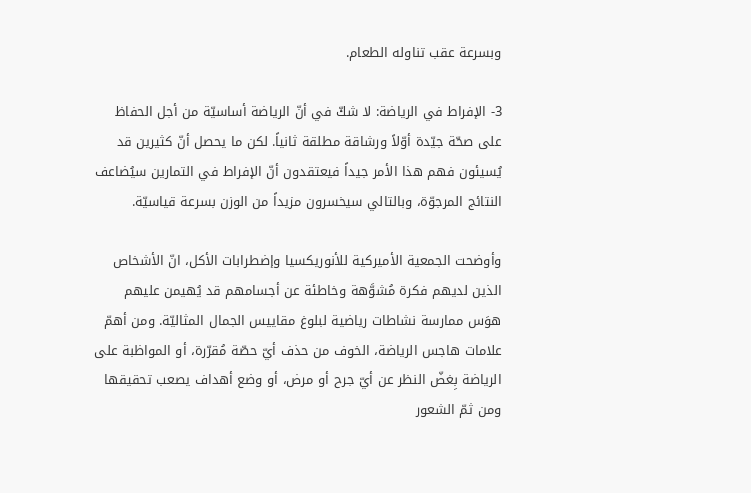وبسرعة عقب تناوله الطعام.

3- الإفراط في الرياضة: لا شكّ في أنّ الرياضة أساسيّة من أجل الحفاظ على صحّة جيّدة أوّلاً ورشاقة مطلقة ثانياً. لكن ما يحصل أنّ كثيرين قد يُسيئون فهم هذا الأمر جيداً فيعتقدون أنّ الإفراط في التمارين سيُضاعف النتائج المرجوّة، وبالتالي سيخسرون مزيداً من الوزن بسرعة قياسيّة.

وأوضحت الجمعية الأميركية للأنوريكسيا وإضطرابات الأكل، انّ الأشخاص الذين لديهم فكرة مُشوَّهة وخاطئة عن أجسامهم قد يُهيمن عليهم هوَس ممارسة نشاطات رياضية لبلوغ مقاييس الجمال المثاليّة. ومن أهمّ علامات هاجس الرياضة، الخوف من حذف أيّ حصّة مُقرّرة، أو المواظبة على الرياضة بِغضّ النظر عن أيّ جرح أو مرض، أو وضع أهداف يصعب تحقيقها ومن ثمّ الشعور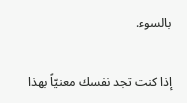بالسوء.

إذا كنت تجد نفسك معنيّاً بهذا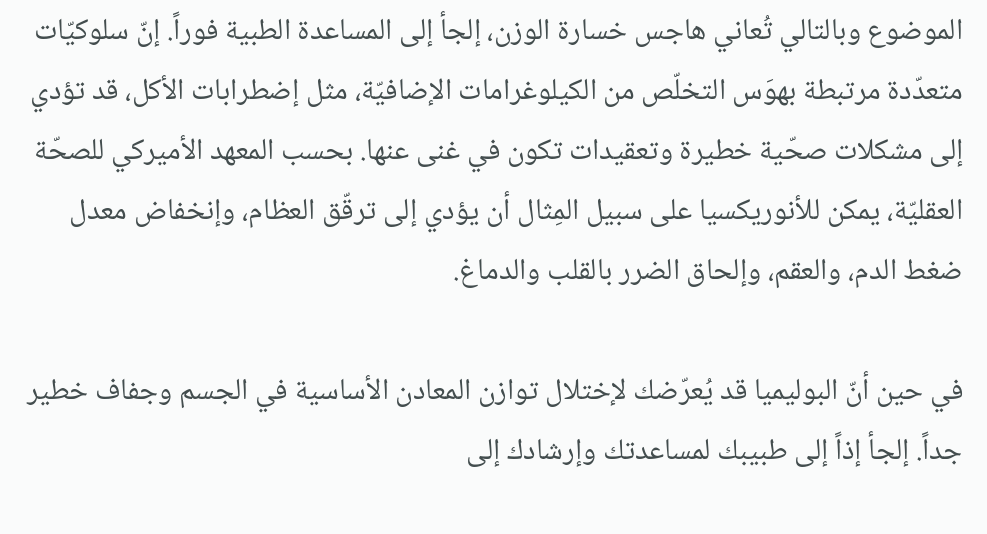الموضوع وبالتالي تُعاني هاجس خسارة الوزن، إلجأ إلى المساعدة الطبية فوراً. إنّ سلوكيّات متعدّدة مرتبطة بهوَس التخلّص من الكيلوغرامات الإضافيّة، مثل إضطرابات الأكل، قد تؤدي إلى مشكلات صحّية خطيرة وتعقيدات تكون في غنى عنها. بحسب المعهد الأميركي للصحّة العقليّة، يمكن للأنوريكسيا على سبيل المِثال أن يؤدي إلى ترقّق العظام، وإنخفاض معدل ضغط الدم، والعقم، وإلحاق الضرر بالقلب والدماغ.

في حين أنّ البوليميا قد يُعرّضك لإختلال توازن المعادن الأساسية في الجسم وجفاف خطير جداً. إلجأ إذاً إلى طبيبك لمساعدتك وإرشادك إلى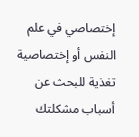إختصاصي في علم النفس أو إختصاصية تغذية للبحث عن أسباب مشكلتك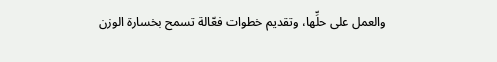والعمل على حلِّها، وتقديم خطوات فعّالة تسمح بخسارة الوزن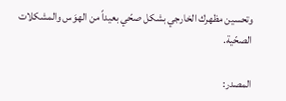وتحسين مظهرك الخارجي بشكل صحّي بعيداً من الهوَس والمشكلات الصحّية.

المصدر: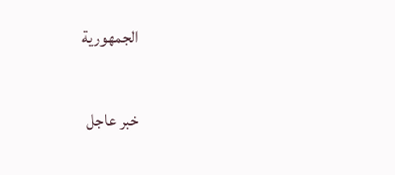الجمهورية

خبر عاجل